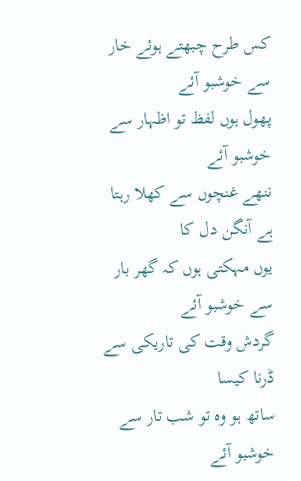کس طرح چبھتے ہوئے خار سے خوشبو آئے
پھول ہوں لفظ تو اظہار سے خوشبو آئے
ننھے غنچوں سے کھلا رہتا ہے آنگن دل کا
یوں مہکتی ہوں کہ گھر بار سے خوشبو آئے
گردش وقت کی تاریکی سے ڈرنا کیسا
ساتھ ہو وہ تو شب تار سے خوشبو آئے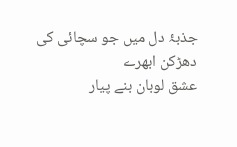جذبۂ دل میں جو سچائی کی دھڑکن ابھرے
عشق لوبان بنے پیار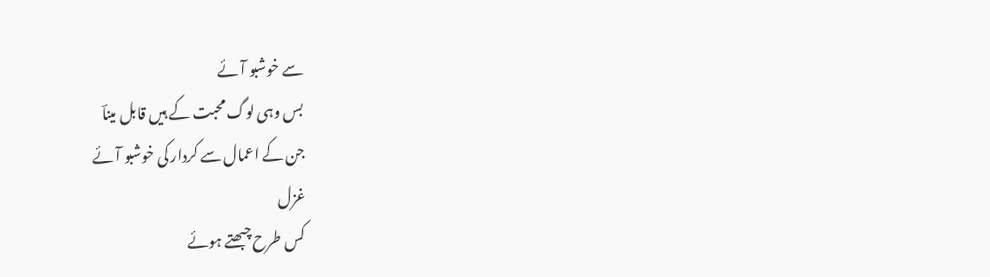سے خوشبو آئے
بس وہی لوگ محبت کے ہیں قابل میناؔ
جن کے اعمال سے کردار کی خوشبو آئے
غزل
کس طرح چبھتے ہوئے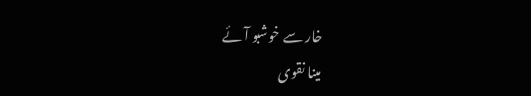خار سے خوشبو آئے
مینا نقوی